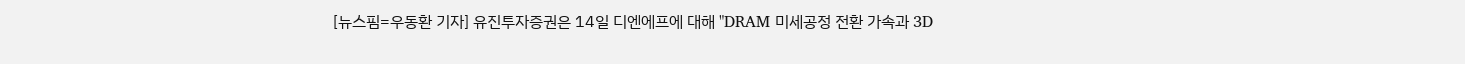[뉴스핌=우동환 기자] 유진투자증권은 14일 디엔에프에 대해 "DRAM 미세공정 전환 가속과 3D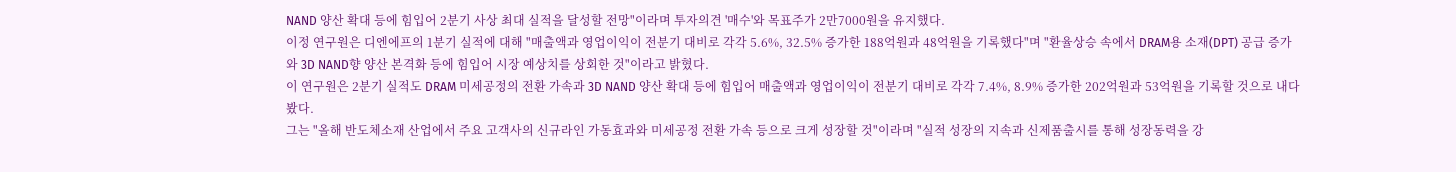NAND 양산 확대 등에 힘입어 2분기 사상 최대 실적을 달성할 전망"이라며 투자의견 '매수'와 목표주가 2만7000원을 유지했다.
이정 연구원은 디엔에프의 1분기 실적에 대해 "매출액과 영업이익이 전분기 대비로 각각 5.6%, 32.5% 증가한 188억원과 48억원을 기록했다"며 "환율상승 속에서 DRAM용 소재(DPT) 공급 증가와 3D NAND향 양산 본격화 등에 힘입어 시장 예상치를 상회한 것"이라고 밝혔다.
이 연구원은 2분기 실적도 DRAM 미세공정의 전환 가속과 3D NAND 양산 확대 등에 힘입어 매출액과 영업이익이 전분기 대비로 각각 7.4%, 8.9% 증가한 202억원과 53억원을 기록할 것으로 내다봤다.
그는 "올해 반도체소재 산업에서 주요 고객사의 신규라인 가동효과와 미세공정 전환 가속 등으로 크게 성장할 것"이라며 "실적 성장의 지속과 신제품출시를 통해 성장동력을 강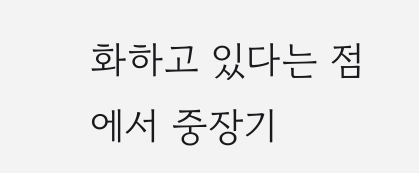화하고 있다는 점에서 중장기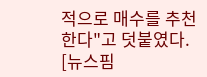적으로 매수를 추천한다"고 덧붙였다.
[뉴스핌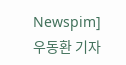Newspim] 우동환 기자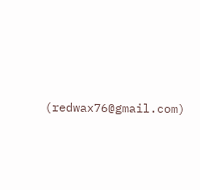(redwax76@gmail.com)